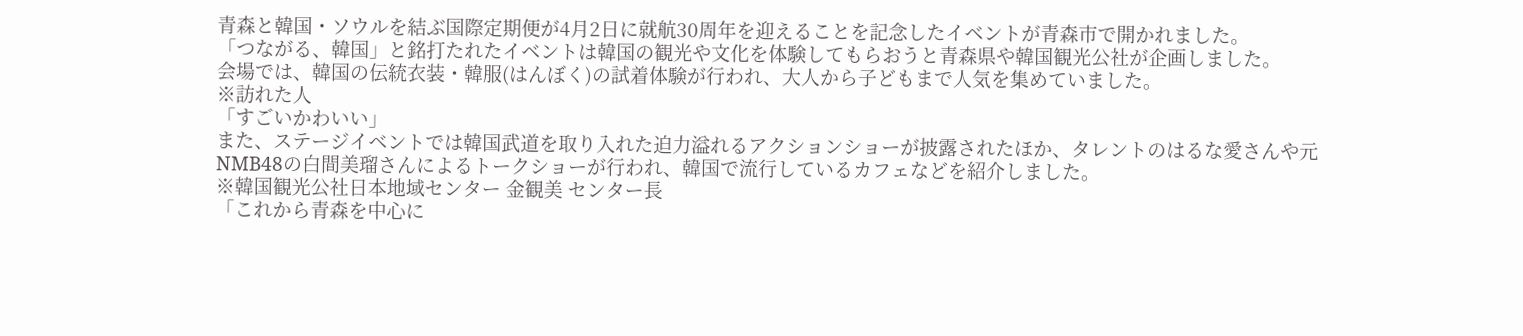青森と韓国・ソウルを結ぶ国際定期便が4月2日に就航30周年を迎えることを記念したイベントが青森市で開かれました。
「つながる、韓国」と銘打たれたイベントは韓国の観光や文化を体験してもらおうと青森県や韓国観光公社が企画しました。
会場では、韓国の伝統衣装・韓服(はんぼく)の試着体験が行われ、大人から子どもまで人気を集めていました。
※訪れた人
「すごいかわいい」
また、ステージイベントでは韓国武道を取り入れた迫力溢れるアクションショーが披露されたほか、タレントのはるな愛さんや元NMB48の白間美瑠さんによるトークショーが行われ、韓国で流行しているカフェなどを紹介しました。
※韓国観光公社日本地域センター 金観美 センター長
「これから青森を中心に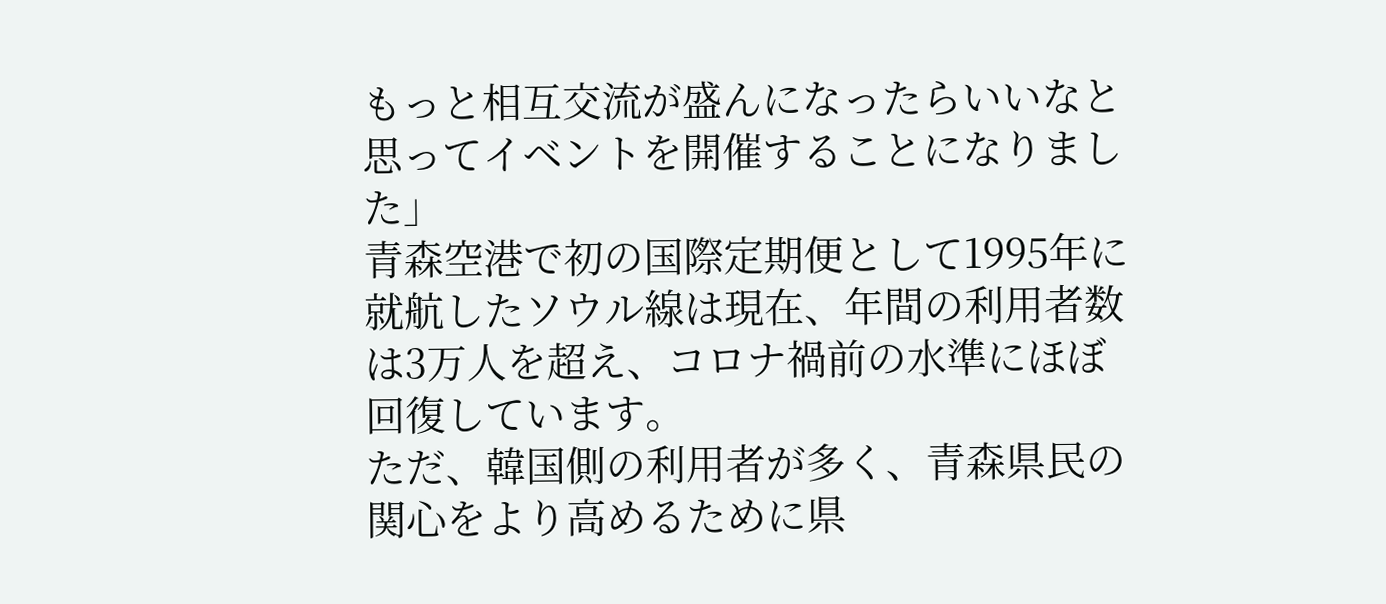もっと相互交流が盛んになったらいいなと思ってイベントを開催することになりました」
青森空港で初の国際定期便として1995年に就航したソウル線は現在、年間の利用者数は3万人を超え、コロナ禍前の水準にほぼ回復しています。
ただ、韓国側の利用者が多く、青森県民の関心をより高めるために県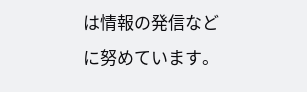は情報の発信などに努めています。